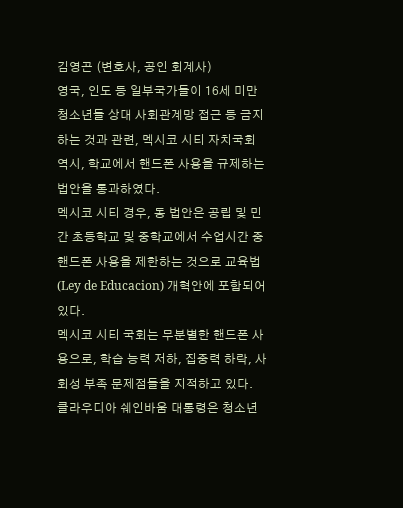김영곤 (변호사, 공인 회계사)
영국, 인도 등 일부국가들이 16세 미만 청소년들 상대 사회관계망 접근 등 금지하는 것과 관련, 멕시코 시티 자치국회 역시, 학교에서 핸드폰 사용을 규제하는 법안을 통과하였다.
멕시코 시티 경우, 동 법안은 공립 및 민간 초등학교 및 중학교에서 수업시간 중 핸드폰 사용을 제한하는 것으로 교육법 (Ley de Educacion) 개혁안에 포함되어있다.
멕시코 시티 국회는 무분별한 핸드폰 사용으로, 학습 능력 저하, 집중력 하락, 사회성 부족 문제점들을 지적하고 있다.
클라우디아 쉐인바움 대통령은 청소년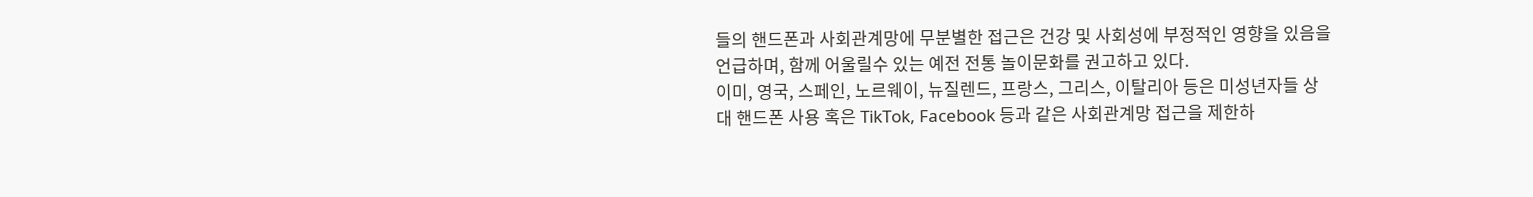들의 핸드폰과 사회관계망에 무분별한 접근은 건강 및 사회성에 부정적인 영향을 있음을 언급하며, 함께 어울릴수 있는 예전 전통 놀이문화를 권고하고 있다.
이미, 영국, 스페인, 노르웨이, 뉴질렌드, 프랑스, 그리스, 이탈리아 등은 미성년자들 상대 핸드폰 사용 혹은 TikTok, Facebook 등과 같은 사회관계망 접근을 제한하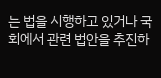는 법을 시행하고 있거나 국회에서 관련 법안을 추진하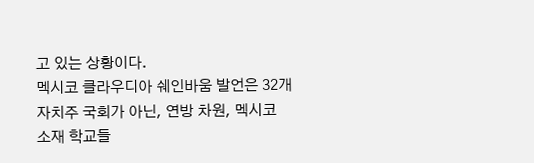고 있는 상황이다.
멕시코 클라우디아 쉐인바움 발언은 32개 자치주 국회가 아닌, 연방 차원, 멕시코 소재 학교들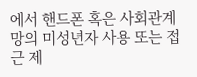에서 핸드폰 혹은 사회관계망의 미성년자 사용 또는 접근 제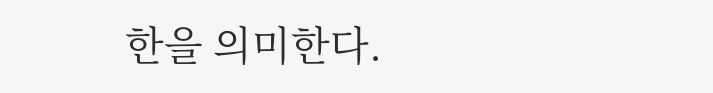한을 의미한다.